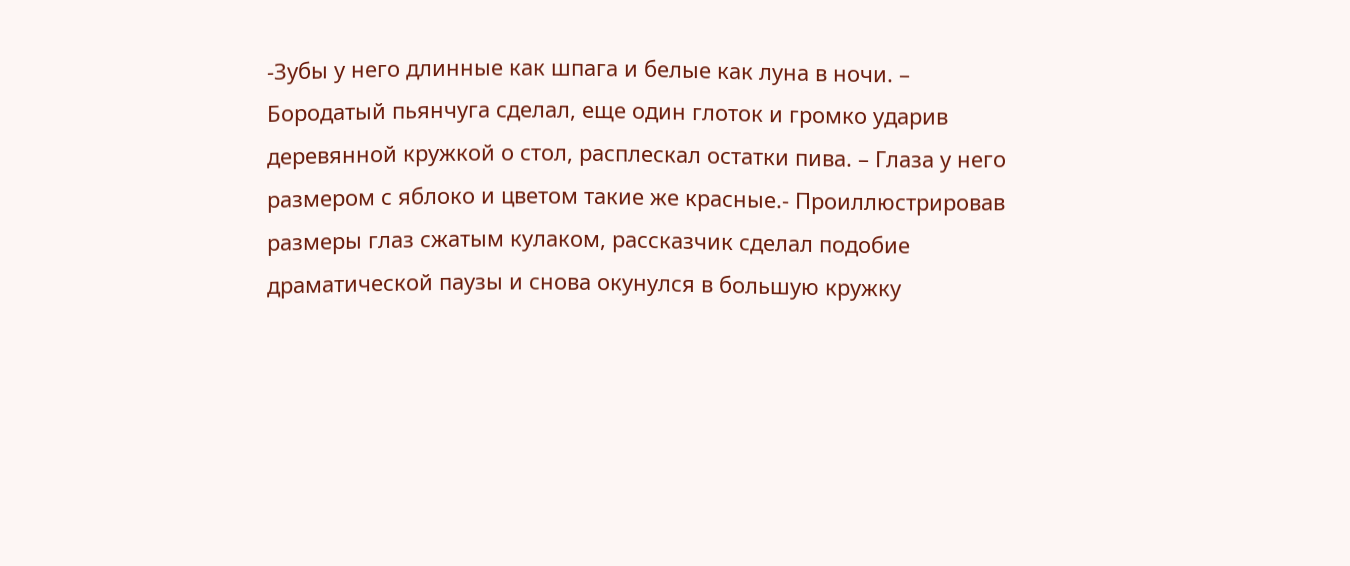-Зубы у него длинные как шпага и белые как луна в ночи. – Бородатый пьянчуга сделал, еще один глоток и громко ударив деревянной кружкой о стол, расплескал остатки пива. – Глаза у него размером с яблоко и цветом такие же красные.- Проиллюстрировав размеры глаз сжатым кулаком, рассказчик сделал подобие драматической паузы и снова окунулся в большую кружку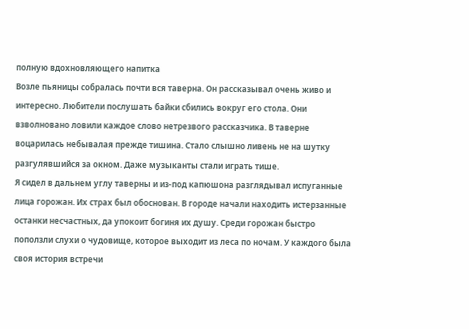полную вдохновляющего напитка
Возле пьяницы собралась почти вся таверна. Он рассказывал очень живо и интересно. Любители послушать байки сбились вокруг его стола. Они взволновано ловили каждое слово нетрезвого рассказчика. В таверне воцарилась небывалая прежде тишина. Стало слышно ливень не на шутку разгулявшийся за окном. Даже музыканты стали играть тише.
Я сидел в дальнем углу таверны и из-под капюшона разглядывал испуганные лица горожан. Их страх был обоснован. В городе начали находить истерзанные останки несчастных, да упокоит богиня их душу. Среди горожан быстро поползли слухи о чудовище, которое выходит из леса по ночам. У каждого была своя история встречи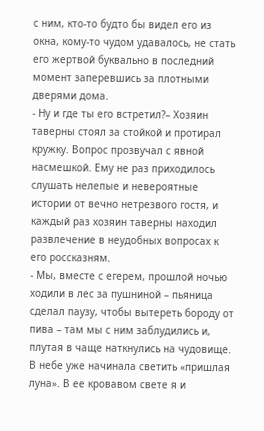с ним, кто-то будто бы видел его из окна, кому-то чудом удавалось, не стать его жертвой буквально в последний момент заперевшись за плотными дверями дома.
- Ну и где ты его встретил?– Хозяин таверны стоял за стойкой и протирал кружку. Вопрос прозвучал с явной насмешкой. Ему не раз приходилось слушать нелепые и невероятные истории от вечно нетрезвого гостя, и каждый раз хозяин таверны находил развлечение в неудобных вопросах к его россказням.
- Мы, вместе с егерем, прошлой ночью ходили в лес за пушниной – пьяница сделал паузу, чтобы вытереть бороду от пива – там мы с ним заблудились и, плутая в чаще наткнулись на чудовище. В небе уже начинала светить «пришлая луна». В ее кровавом свете я и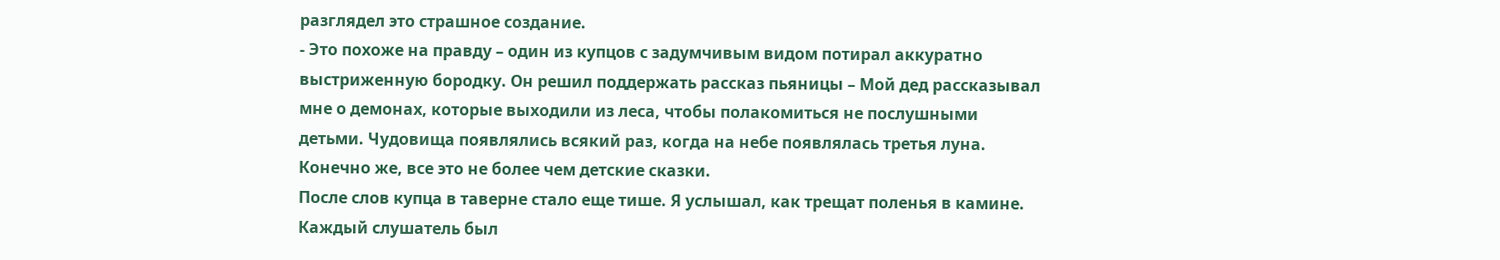разглядел это страшное создание.
- Это похоже на правду – один из купцов с задумчивым видом потирал аккуратно выстриженную бородку. Он решил поддержать рассказ пьяницы – Мой дед рассказывал мне о демонах, которые выходили из леса, чтобы полакомиться не послушными детьми. Чудовища появлялись всякий раз, когда на небе появлялась третья луна. Конечно же, все это не более чем детские сказки.
После слов купца в таверне стало еще тише. Я услышал, как трещат поленья в камине. Каждый слушатель был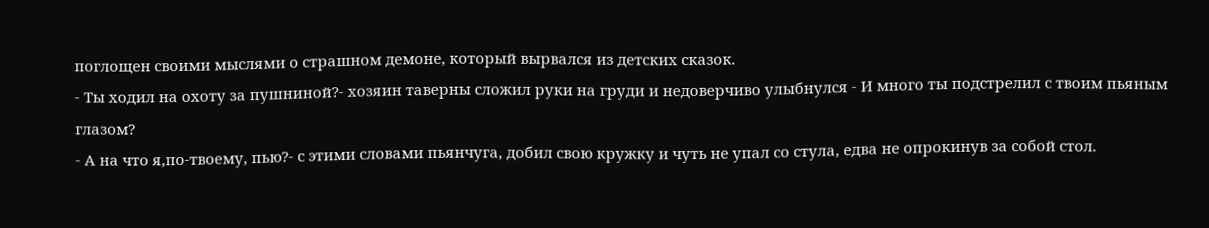поглощен своими мыслями о страшном демоне, который вырвался из детских сказок.
- Ты ходил на охоту за пушниной?- хозяин таверны сложил руки на груди и недоверчиво улыбнулся - И много ты подстрелил с твоим пьяным глазом?
- А на что я,по-твоему, пью?- с этими словами пьянчуга, добил свою кружку и чуть не упал со стула, едва не опрокинув за собой стол.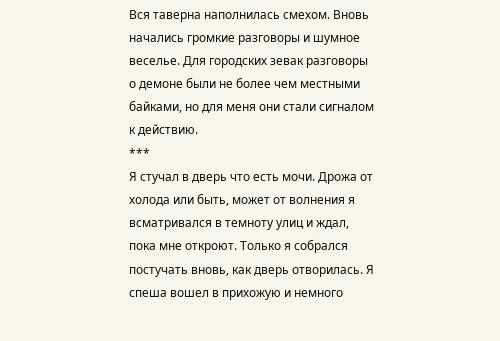Вся таверна наполнилась смехом. Вновь начались громкие разговоры и шумное веселье. Для городских зевак разговоры о демоне были не более чем местными байками, но для меня они стали сигналом к действию.
***
Я стучал в дверь что есть мочи. Дрожа от холода или быть, может от волнения я всматривался в темноту улиц и ждал, пока мне откроют. Только я собрался постучать вновь, как дверь отворилась. Я спеша вошел в прихожую и немного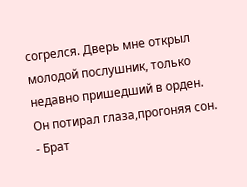согрелся. Дверь мне открыл молодой послушник, только недавно пришедший в орден. Он потирал глаза,прогоняя сон.
- Брат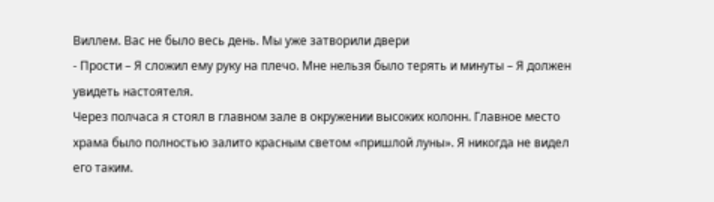Виллем. Вас не было весь день. Мы уже затворили двери
- Прости – Я сложил ему руку на плечо. Мне нельзя было терять и минуты – Я должен увидеть настоятеля.
Через полчаса я стоял в главном зале в окружении высоких колонн. Главное место храма было полностью залито красным светом «пришлой луны». Я никогда не видел его таким.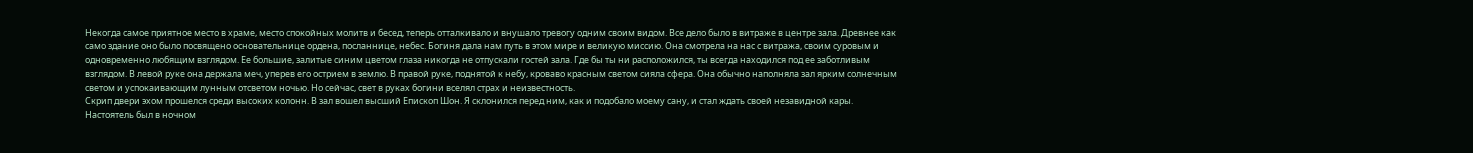Некогда самое приятное место в храме, место спокойных молитв и бесед, теперь отталкивало и внушало тревогу одним своим видом. Все дело было в витраже в центре зала. Древнее как само здание оно было посвящено основательнице ордена, посланнице, небес. Богиня дала нам путь в этом мире и великую миссию. Она смотрела на нас с витража, своим суровым и одновременно любящим взглядом. Ее большие, залитые синим цветом глаза никогда не отпускали гостей зала. Где бы ты ни расположился, ты всегда находился под ее заботливым взглядом. В левой руке она держала меч, уперев его острием в землю. В правой руке, поднятой к небу, кроваво красным светом сияла сфера. Она обычно наполняла зал ярким солнечным светом и успокаивающим лунным отсветом ночью. Но сейчас, свет в руках богини вселял страх и неизвестность.
Скрип двери эхом прошелся среди высоких колонн. В зал вошел высший Епископ Шон. Я склонился перед ним, как и подобало моему сану, и стал ждать своей незавидной кары. Настоятель был в ночном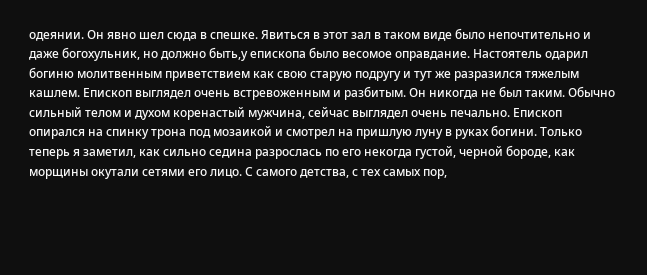одеянии. Он явно шел сюда в спешке. Явиться в этот зал в таком виде было непочтительно и даже богохульник, но должно быть,у епископа было весомое оправдание. Настоятель одарил богиню молитвенным приветствием как свою старую подругу и тут же разразился тяжелым кашлем. Епископ выглядел очень встревоженным и разбитым. Он никогда не был таким. Обычно сильный телом и духом коренастый мужчина, сейчас выглядел очень печально. Епископ опирался на спинку трона под мозаикой и смотрел на пришлую луну в руках богини. Только теперь я заметил, как сильно седина разрослась по его некогда густой, черной бороде, как морщины окутали сетями его лицо. С самого детства, с тех самых пор,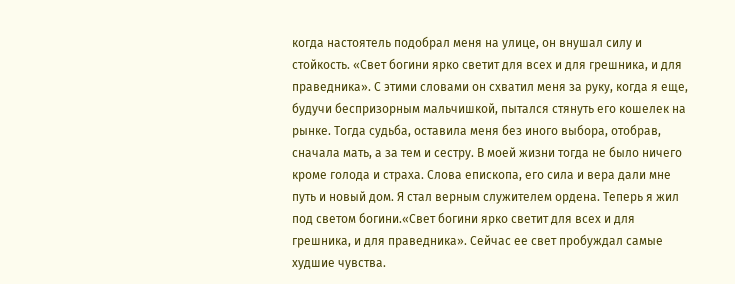когда настоятель подобрал меня на улице, он внушал силу и стойкость. «Свет богини ярко светит для всех и для грешника, и для праведника». С этими словами он схватил меня за руку, когда я еще, будучи беспризорным мальчишкой, пытался стянуть его кошелек на рынке. Тогда судьба, оставила меня без иного выбора, отобрав, сначала мать, а за тем и сестру. В моей жизни тогда не было ничего кроме голода и страха. Слова епископа, его сила и вера дали мне путь и новый дом. Я стал верным служителем ордена. Теперь я жил под светом богини.«Свет богини ярко светит для всех и для грешника, и для праведника». Сейчас ее свет пробуждал самые худшие чувства.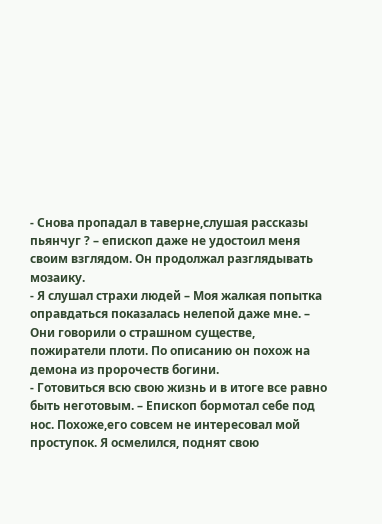- Снова пропадал в таверне,слушая рассказы пьянчуг ? – епископ даже не удостоил меня своим взглядом. Он продолжал разглядывать мозаику.
- Я слушал страхи людей – Моя жалкая попытка оправдаться показалась нелепой даже мне. – Они говорили о страшном существе, пожиратели плоти. По описанию он похож на демона из пророчеств богини.
- Готовиться всю свою жизнь и в итоге все равно быть неготовым. – Епископ бормотал себе под нос. Похоже,его совсем не интересовал мой проступок. Я осмелился, поднят свою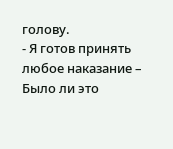голову.
- Я готов принять любое наказание – Было ли это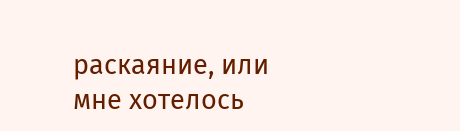раскаяние, или мне хотелось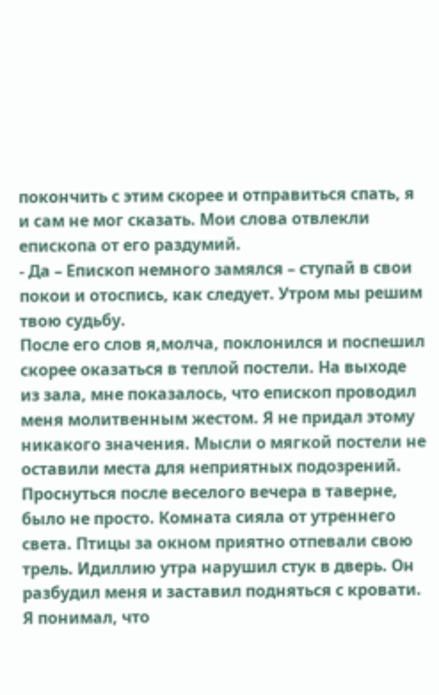покончить с этим скорее и отправиться спать, я и сам не мог сказать. Мои слова отвлекли епископа от его раздумий.
- Да – Епископ немного замялся – ступай в свои покои и отоспись, как следует. Утром мы решим твою судьбу.
После его слов я,молча, поклонился и поспешил скорее оказаться в теплой постели. На выходе из зала, мне показалось, что епископ проводил меня молитвенным жестом. Я не придал этому никакого значения. Мысли о мягкой постели не оставили места для неприятных подозрений.
Проснуться после веселого вечера в таверне, было не просто. Комната сияла от утреннего света. Птицы за окном приятно отпевали свою трель. Идиллию утра нарушил стук в дверь. Он разбудил меня и заставил подняться с кровати. Я понимал, что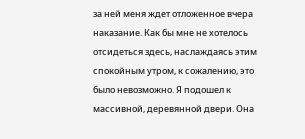за ней меня ждет отложенное вчера наказание. Как бы мне не хотелось отсидеться здесь, наслаждаясь этим спокойным утром, к сожалению, это было невозможно. Я подошел к массивной, деревянной двери. Она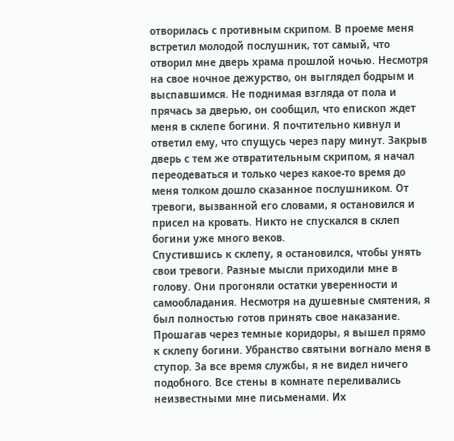отворилась с противным скрипом. В проеме меня встретил молодой послушник, тот самый, что отворил мне дверь храма прошлой ночью. Несмотря на свое ночное дежурство, он выглядел бодрым и выспавшимся. Не поднимая взгляда от пола и прячась за дверью, он сообщил, что епископ ждет меня в склепе богини. Я почтительно кивнул и ответил ему, что спущусь через пару минут. Закрыв дверь с тем же отвратительным скрипом, я начал переодеваться и только через какое-то время до меня толком дошло сказанное послушником. От тревоги, вызванной его словами, я остановился и присел на кровать. Никто не спускался в склеп богини уже много веков.
Спустившись к склепу, я остановился, чтобы унять свои тревоги. Разные мысли приходили мне в голову. Они прогоняли остатки уверенности и самообладания. Несмотря на душевные смятения, я был полностью готов принять свое наказание.
Прошагав через темные коридоры, я вышел прямо к склепу богини. Убранство святыни вогнало меня в ступор. За все время службы, я не видел ничего подобного. Все стены в комнате переливались неизвестными мне письменами. Их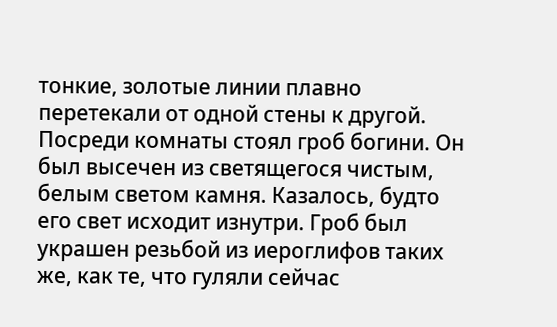тонкие, золотые линии плавно перетекали от одной стены к другой. Посреди комнаты стоял гроб богини. Он был высечен из светящегося чистым, белым светом камня. Казалось, будто его свет исходит изнутри. Гроб был украшен резьбой из иероглифов таких же, как те, что гуляли сейчас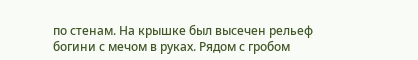по стенам. На крышке был высечен рельеф богини с мечом в руках. Рядом с гробом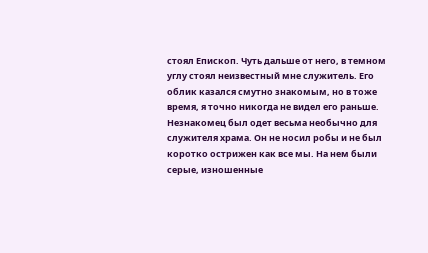стоял Епископ. Чуть дальше от него, в темном углу стоял неизвестный мне служитель. Его облик казался смутно знакомым, но в тоже время, я точно никогда не видел его раньше. Незнакомец был одет весьма необычно для служителя храма. Он не носил робы и не был коротко острижен как все мы. На нем были серые, изношенные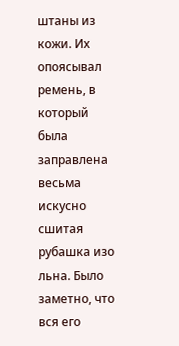штаны из кожи. Их опоясывал ремень, в который была заправлена весьма искусно сшитая рубашка изо льна. Было заметно, что вся его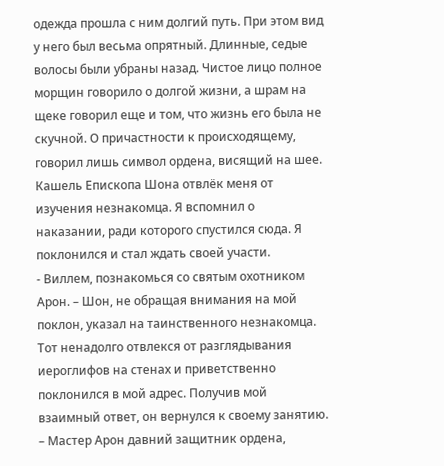одежда прошла с ним долгий путь. При этом вид у него был весьма опрятный. Длинные, седые волосы были убраны назад. Чистое лицо полное морщин говорило о долгой жизни, а шрам на щеке говорил еще и том, что жизнь его была не скучной. О причастности к происходящему, говорил лишь символ ордена, висящий на шее.
Кашель Епископа Шона отвлёк меня от изучения незнакомца. Я вспомнил о наказании, ради которого спустился сюда. Я поклонился и стал ждать своей участи.
- Виллем, познакомься со святым охотником Арон. – Шон, не обращая внимания на мой поклон, указал на таинственного незнакомца. Тот ненадолго отвлекся от разглядывания иероглифов на стенах и приветственно поклонился в мой адрес. Получив мой взаимный ответ, он вернулся к своему занятию. – Мастер Арон давний защитник ордена,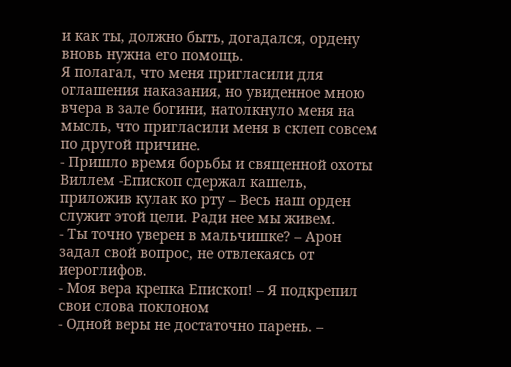и как ты, должно быть, догадался, ордену вновь нужна его помощь.
Я полагал, что меня пригласили для оглашения наказания, но увиденное мною вчера в зале богини, натолкнуло меня на мысль, что пригласили меня в склеп совсем по другой причине.
- Пришло время борьбы и священной охоты Виллем -Епископ сдержал кашель, приложив кулак ко рту – Весь наш орден служит этой цели. Ради нее мы живем.
- Ты точно уверен в мальчишке? – Арон задал свой вопрос, не отвлекаясь от иероглифов.
- Моя вера крепка Епископ! – Я подкрепил свои слова поклоном
- Одной веры не достаточно парень. –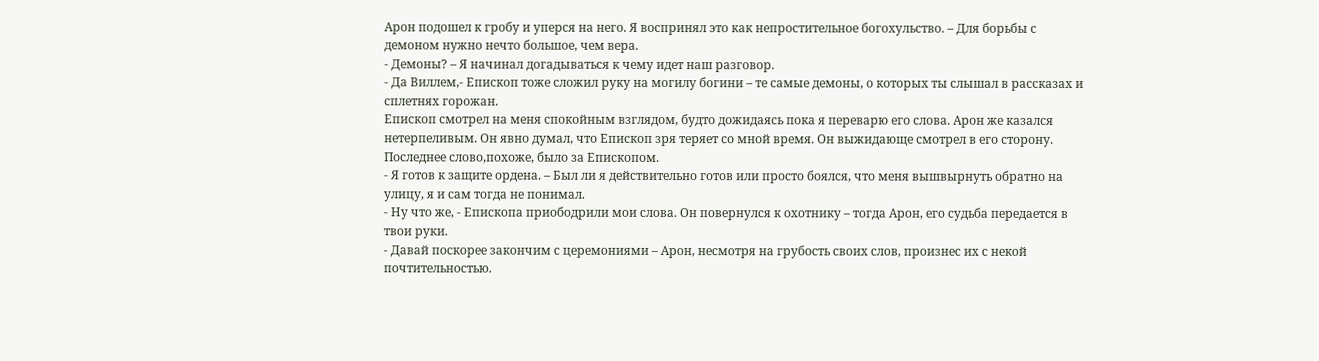Арон подошел к гробу и уперся на него. Я воспринял это как непростительное богохульство. – Для борьбы с демоном нужно нечто большое, чем вера.
- Демоны? – Я начинал догадываться к чему идет наш разговор.
- Да Виллем,- Епископ тоже сложил руку на могилу богини – те самые демоны, о которых ты слышал в рассказах и сплетнях горожан.
Епископ смотрел на меня спокойным взглядом, будто дожидаясь пока я переварю его слова. Арон же казался нетерпеливым. Он явно думал, что Епископ зря теряет со мной время. Он выжидающе смотрел в его сторону. Последнее слово,похоже, было за Епископом.
- Я готов к защите ордена. – Был ли я действительно готов или просто боялся, что меня вышвырнуть обратно на улицу, я и сам тогда не понимал.
- Ну что же, - Епископа приободрили мои слова. Он повернулся к охотнику – тогда Арон, его судьба передается в твои руки.
- Давай поскорее закончим с церемониями – Арон, несмотря на грубость своих слов, произнес их с некой почтительностью.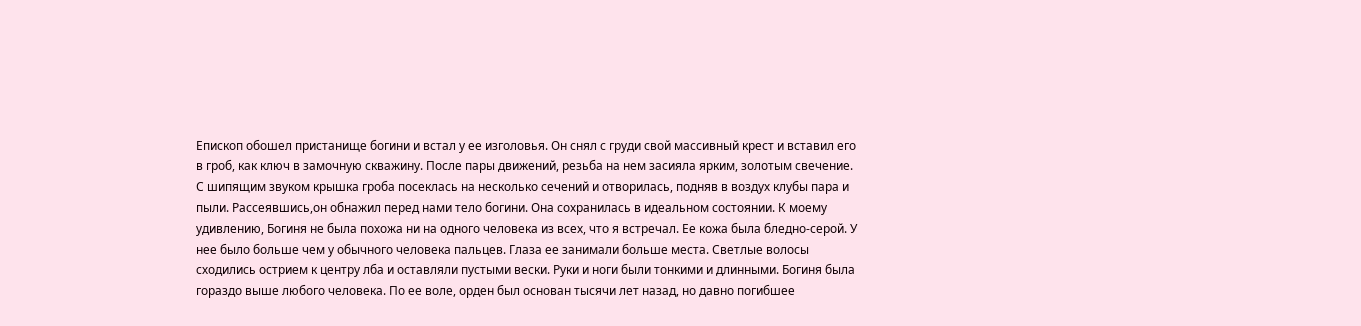Епископ обошел пристанище богини и встал у ее изголовья. Он снял с груди свой массивный крест и вставил его в гроб, как ключ в замочную скважину. После пары движений, резьба на нем засияла ярким, золотым свечение. С шипящим звуком крышка гроба посеклась на несколько сечений и отворилась, подняв в воздух клубы пара и пыли. Рассеявшись,он обнажил перед нами тело богини. Она сохранилась в идеальном состоянии. К моему удивлению, Богиня не была похожа ни на одного человека из всех, что я встречал. Ее кожа была бледно-серой. У нее было больше чем у обычного человека пальцев. Глаза ее занимали больше места. Светлые волосы сходились острием к центру лба и оставляли пустыми вески. Руки и ноги были тонкими и длинными. Богиня была гораздо выше любого человека. По ее воле, орден был основан тысячи лет назад, но давно погибшее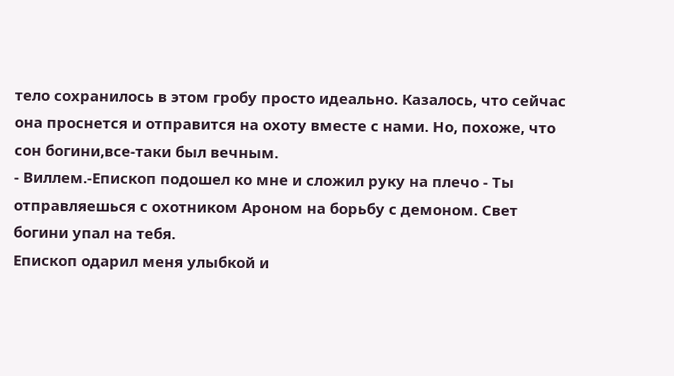тело сохранилось в этом гробу просто идеально. Казалось, что сейчас она проснется и отправится на охоту вместе с нами. Но, похоже, что сон богини,все-таки был вечным.
- Виллем.-Епископ подошел ко мне и сложил руку на плечо - Ты отправляешься с охотником Ароном на борьбу с демоном. Свет богини упал на тебя.
Епископ одарил меня улыбкой и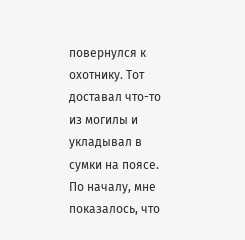повернулся к охотнику. Тот доставал что-то из могилы и укладывал в сумки на поясе. По началу, мне показалось, что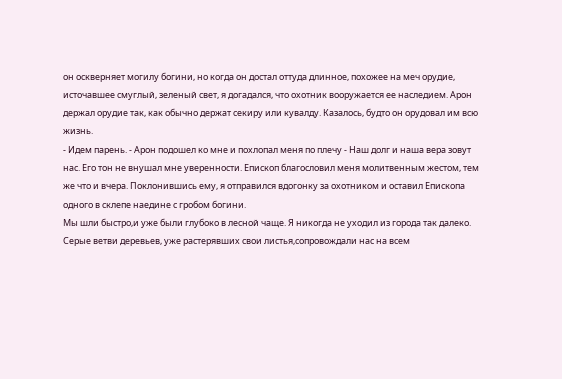он оскверняет могилу богини, но когда он достал оттуда длинное, похожее на меч орудие, источавшее смуглый, зеленый свет, я догадался, что охотник вооружается ее наследием. Арон держал орудие так, как обычно держат секиру или кувалду. Казалось, будто он орудовал им всю жизнь.
- Идем парень. - Арон подошел ко мне и похлопал меня по плечу - Наш долг и наша вера зовут нас. Его тон не внушал мне уверенности. Епископ благословил меня молитвенным жестом, тем же что и вчера. Поклонившись ему, я отправился вдогонку за охотником и оставил Епископа одного в склепе наедине с гробом богини.
Мы шли быстро,и уже были глубоко в лесной чаще. Я никогда не уходил из города так далеко. Серые ветви деревьев, уже растерявших свои листья,сопровождали нас на всем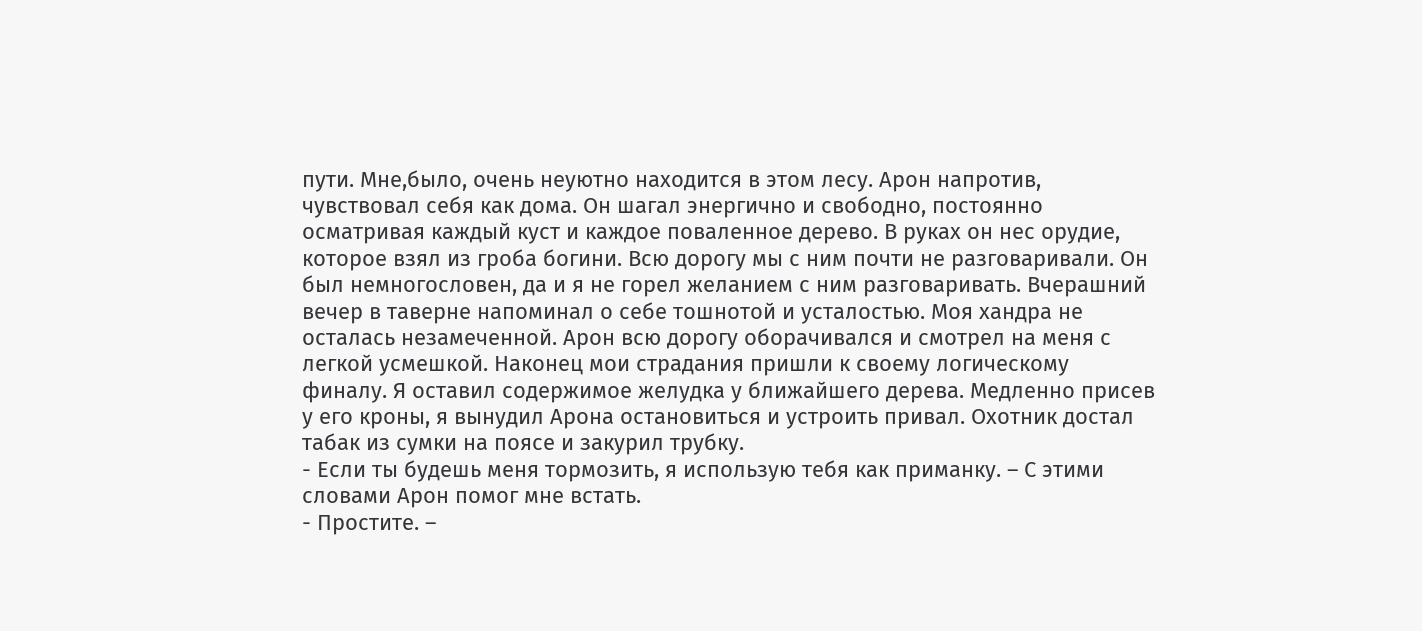пути. Мне,было, очень неуютно находится в этом лесу. Арон напротив, чувствовал себя как дома. Он шагал энергично и свободно, постоянно осматривая каждый куст и каждое поваленное дерево. В руках он нес орудие, которое взял из гроба богини. Всю дорогу мы с ним почти не разговаривали. Он был немногословен, да и я не горел желанием с ним разговаривать. Вчерашний вечер в таверне напоминал о себе тошнотой и усталостью. Моя хандра не осталась незамеченной. Арон всю дорогу оборачивался и смотрел на меня с легкой усмешкой. Наконец мои страдания пришли к своему логическому финалу. Я оставил содержимое желудка у ближайшего дерева. Медленно присев у его кроны, я вынудил Арона остановиться и устроить привал. Охотник достал табак из сумки на поясе и закурил трубку.
- Если ты будешь меня тормозить, я использую тебя как приманку. – С этими словами Арон помог мне встать.
- Простите. –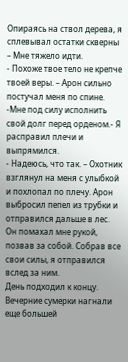Опираясь на ствол дерева, я сплевывал остатки скверны – Мне тяжело идти.
- Похоже твое тело не крепче твоей веры. – Арон сильно постучал меня по спине.
-Мне под силу исполнить свой долг перед орденом.- Я расправил плечи и выпрямился.
- Надеюсь, что так. – Охотник взглянул на меня с улыбкой и похлопал по плечу. Арон выбросил пепел из трубки и отправился дальше в лес. Он помахал мне рукой, позвав за собой. Собрав все свои силы, я отправился вслед за ним.
День подходил к концу. Вечерние сумерки нагнали еще большей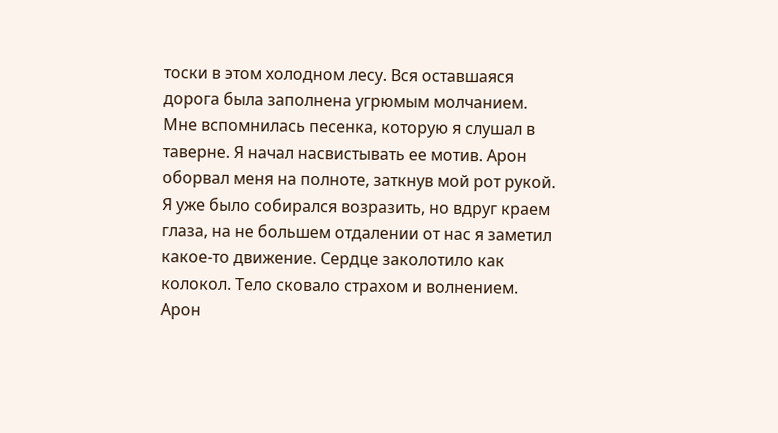тоски в этом холодном лесу. Вся оставшаяся дорога была заполнена угрюмым молчанием. Мне вспомнилась песенка, которую я слушал в таверне. Я начал насвистывать ее мотив. Арон оборвал меня на полноте, заткнув мой рот рукой. Я уже было собирался возразить, но вдруг краем глаза, на не большем отдалении от нас я заметил какое-то движение. Сердце заколотило как колокол. Тело сковало страхом и волнением. Арон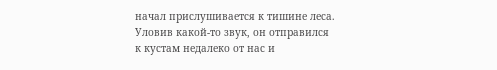начал прислушивается к тишине леса. Уловив какой-то звук, он отправился к кустам недалеко от нас и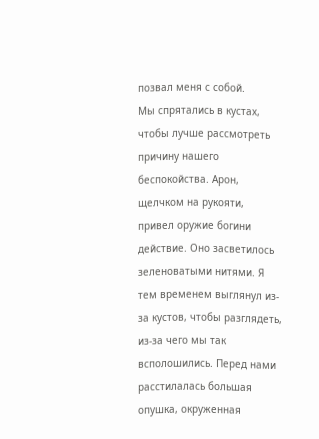позвал меня с собой.
Мы спрятались в кустах, чтобы лучше рассмотреть причину нашего беспокойства. Арон, щелчком на рукояти, привел оружие богини действие. Оно засветилось зеленоватыми нитями. Я тем временем выглянул из-за кустов, чтобы разглядеть, из-за чего мы так всполошились. Перед нами расстилалась большая опушка, окруженная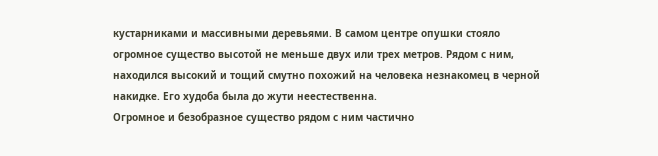кустарниками и массивными деревьями. В самом центре опушки стояло огромное существо высотой не меньше двух или трех метров. Рядом с ним, находился высокий и тощий смутно похожий на человека незнакомец в черной накидке. Его худоба была до жути неестественна.
Огромное и безобразное существо рядом с ним частично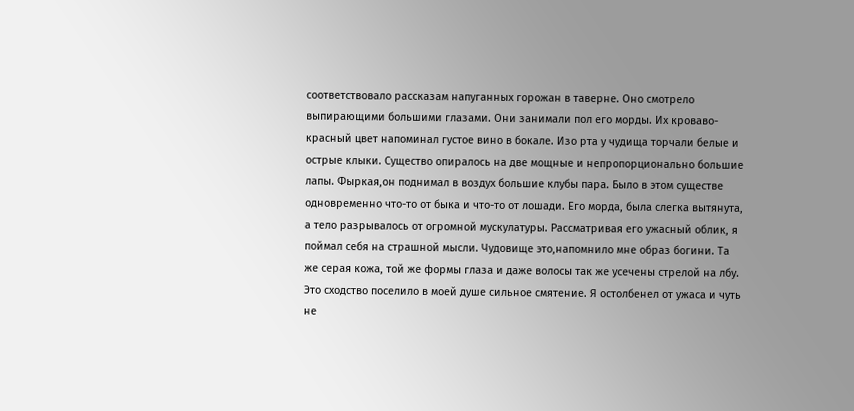соответствовало рассказам напуганных горожан в таверне. Оно смотрело выпирающими большими глазами. Они занимали пол его морды. Их кроваво-красный цвет напоминал густое вино в бокале. Изо рта у чудища торчали белые и острые клыки. Существо опиралось на две мощные и непропорционально большие лапы. Фыркая,он поднимал в воздух большие клубы пара. Было в этом существе одновременно что-то от быка и что-то от лошади. Его морда, была слегка вытянута, а тело разрывалось от огромной мускулатуры. Рассматривая его ужасный облик, я поймал себя на страшной мысли. Чудовище это,напомнило мне образ богини. Та же серая кожа, той же формы глаза и даже волосы так же усечены стрелой на лбу. Это сходство поселило в моей душе сильное смятение. Я остолбенел от ужаса и чуть не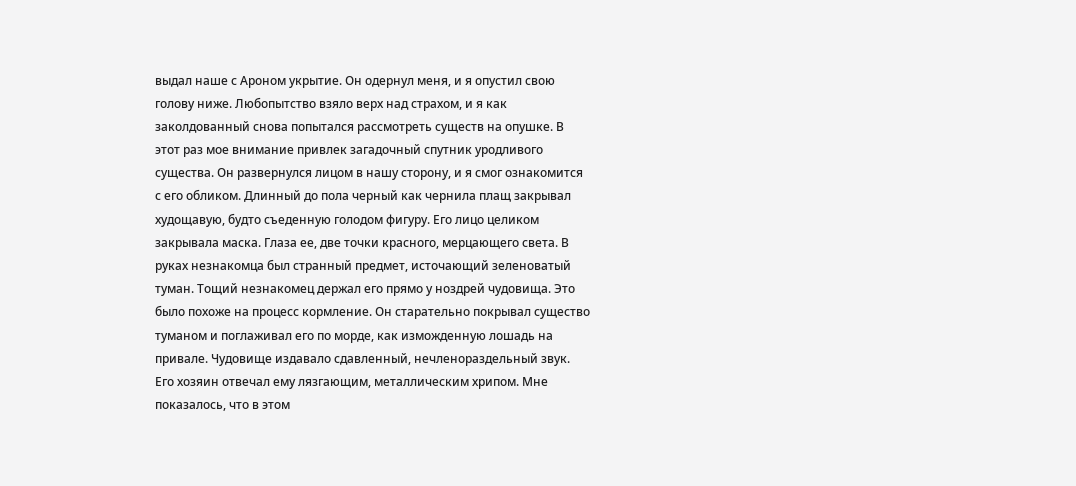выдал наше с Ароном укрытие. Он одернул меня, и я опустил свою голову ниже. Любопытство взяло верх над страхом, и я как заколдованный снова попытался рассмотреть существ на опушке. В этот раз мое внимание привлек загадочный спутник уродливого существа. Он развернулся лицом в нашу сторону, и я смог ознакомится с его обликом. Длинный до пола черный как чернила плащ закрывал худощавую, будто съеденную голодом фигуру. Его лицо целиком закрывала маска. Глаза ее, две точки красного, мерцающего света. В руках незнакомца был странный предмет, источающий зеленоватый туман. Тощий незнакомец держал его прямо у ноздрей чудовища. Это было похоже на процесс кормление. Он старательно покрывал существо туманом и поглаживал его по морде, как изможденную лошадь на привале. Чудовище издавало сдавленный, нечленораздельный звук. Его хозяин отвечал ему лязгающим, металлическим хрипом. Мне показалось, что в этом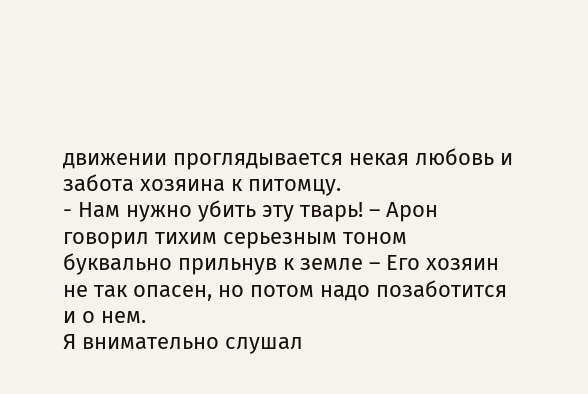движении проглядывается некая любовь и забота хозяина к питомцу.
- Нам нужно убить эту тварь! – Арон говорил тихим серьезным тоном буквально прильнув к земле – Его хозяин не так опасен, но потом надо позаботится и о нем.
Я внимательно слушал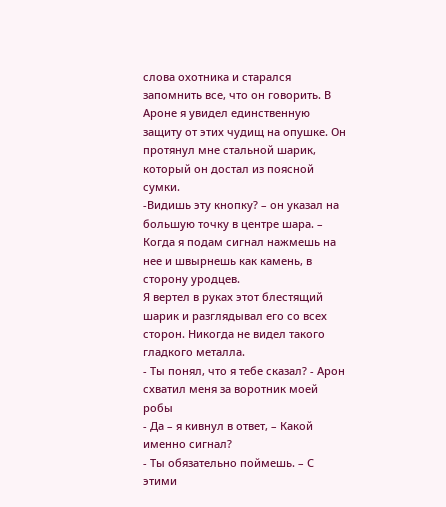слова охотника и старался запомнить все, что он говорить. В Ароне я увидел единственную защиту от этих чудищ на опушке. Он протянул мне стальной шарик, который он достал из поясной сумки.
-Видишь эту кнопку? – он указал на большую точку в центре шара. – Когда я подам сигнал нажмешь на нее и швырнешь как камень, в сторону уродцев.
Я вертел в руках этот блестящий шарик и разглядывал его со всех сторон. Никогда не видел такого гладкого металла.
- Ты понял, что я тебе сказал? - Арон схватил меня за воротник моей робы
- Да – я кивнул в ответ, – Какой именно сигнал?
- Ты обязательно поймешь. – С этими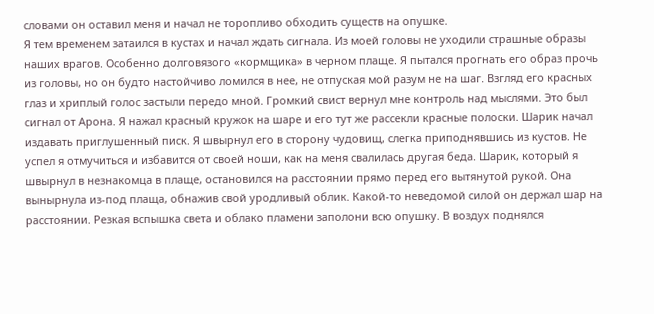словами он оставил меня и начал не торопливо обходить существ на опушке.
Я тем временем затаился в кустах и начал ждать сигнала. Из моей головы не уходили страшные образы наших врагов. Особенно долговязого «кормщика» в черном плаще. Я пытался прогнать его образ прочь из головы, но он будто настойчиво ломился в нее, не отпуская мой разум не на шаг. Взгляд его красных глаз и хриплый голос застыли передо мной. Громкий свист вернул мне контроль над мыслями. Это был сигнал от Арона. Я нажал красный кружок на шаре и его тут же рассекли красные полоски. Шарик начал издавать приглушенный писк. Я швырнул его в сторону чудовищ, слегка приподнявшись из кустов. Не успел я отмучиться и избавится от своей ноши, как на меня свалилась другая беда. Шарик, который я швырнул в незнакомца в плаще, остановился на расстоянии прямо перед его вытянутой рукой. Она вынырнула из-под плаща, обнажив свой уродливый облик. Какой-то неведомой силой он держал шар на расстоянии. Резкая вспышка света и облако пламени заполони всю опушку. В воздух поднялся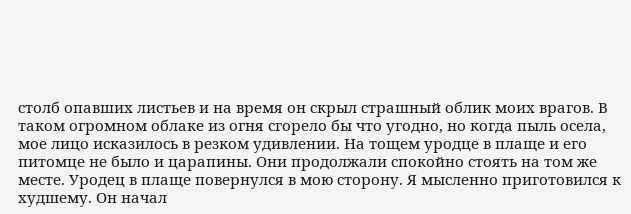столб опавших листьев и на время он скрыл страшный облик моих врагов. В таком огромном облаке из огня сгорело бы что угодно, но когда пыль осела, мое лицо исказилось в резком удивлении. На тощем уродце в плаще и его питомце не было и царапины. Они продолжали спокойно стоять на том же месте. Уродец в плаще повернулся в мою сторону. Я мысленно приготовился к худшему. Он начал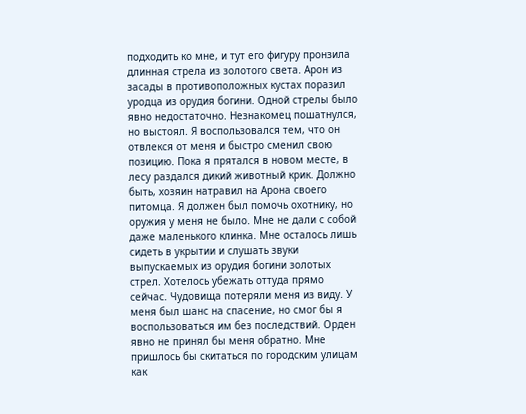подходить ко мне, и тут его фигуру пронзила длинная стрела из золотого света. Арон из засады в противоположных кустах поразил уродца из орудия богини. Одной стрелы было явно недостаточно. Незнакомец пошатнулся, но выстоял. Я воспользовался тем, что он отвлекся от меня и быстро сменил свою позицию. Пока я прятался в новом месте, в лесу раздался дикий животный крик. Должно быть, хозяин натравил на Арона своего питомца. Я должен был помочь охотнику, но оружия у меня не было. Мне не дали с собой даже маленького клинка. Мне осталось лишь сидеть в укрытии и слушать звуки выпускаемых из орудия богини золотых стрел. Хотелось убежать оттуда прямо сейчас. Чудовища потеряли меня из виду. У меня был шанс на спасение, но смог бы я воспользоваться им без последствий. Орден явно не принял бы меня обратно. Мне пришлось бы скитаться по городским улицам как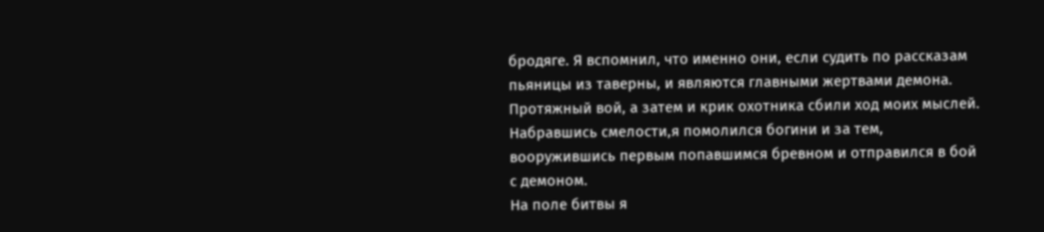бродяге. Я вспомнил, что именно они, если судить по рассказам пьяницы из таверны, и являются главными жертвами демона. Протяжный вой, а затем и крик охотника сбили ход моих мыслей. Набравшись смелости,я помолился богини и за тем, вооружившись первым попавшимся бревном и отправился в бой с демоном.
На поле битвы я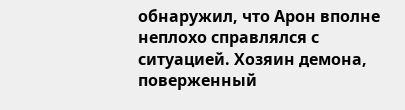обнаружил, что Арон вполне неплохо справлялся с ситуацией. Хозяин демона, поверженный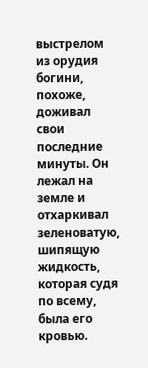выстрелом из орудия богини, похоже, доживал свои последние минуты. Он лежал на земле и отхаркивал зеленоватую, шипящую жидкость, которая судя по всему, была его кровью.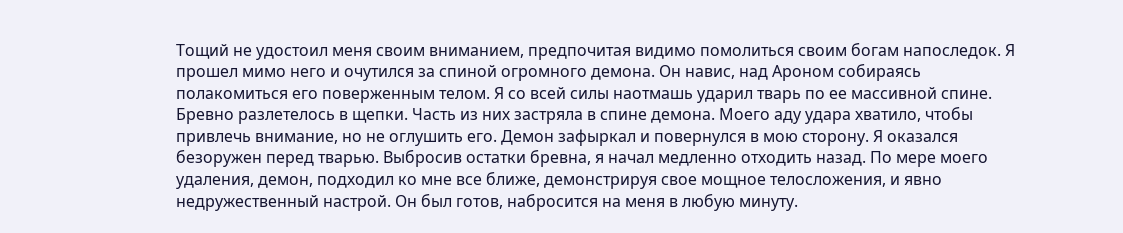Тощий не удостоил меня своим вниманием, предпочитая видимо помолиться своим богам напоследок. Я прошел мимо него и очутился за спиной огромного демона. Он навис, над Ароном собираясь полакомиться его поверженным телом. Я со всей силы наотмашь ударил тварь по ее массивной спине. Бревно разлетелось в щепки. Часть из них застряла в спине демона. Моего аду удара хватило, чтобы привлечь внимание, но не оглушить его. Демон зафыркал и повернулся в мою сторону. Я оказался безоружен перед тварью. Выбросив остатки бревна, я начал медленно отходить назад. По мере моего удаления, демон, подходил ко мне все ближе, демонстрируя свое мощное телосложения, и явно недружественный настрой. Он был готов, набросится на меня в любую минуту.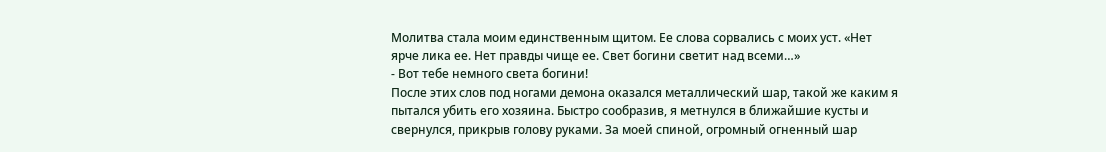Молитва стала моим единственным щитом. Ее слова сорвались с моих уст. «Нет ярче лика ее. Нет правды чище ее. Свет богини светит над всеми…»
- Вот тебе немного света богини!
После этих слов под ногами демона оказался металлический шар, такой же каким я пытался убить его хозяина. Быстро сообразив, я метнулся в ближайшие кусты и свернулся, прикрыв голову руками. За моей спиной, огромный огненный шар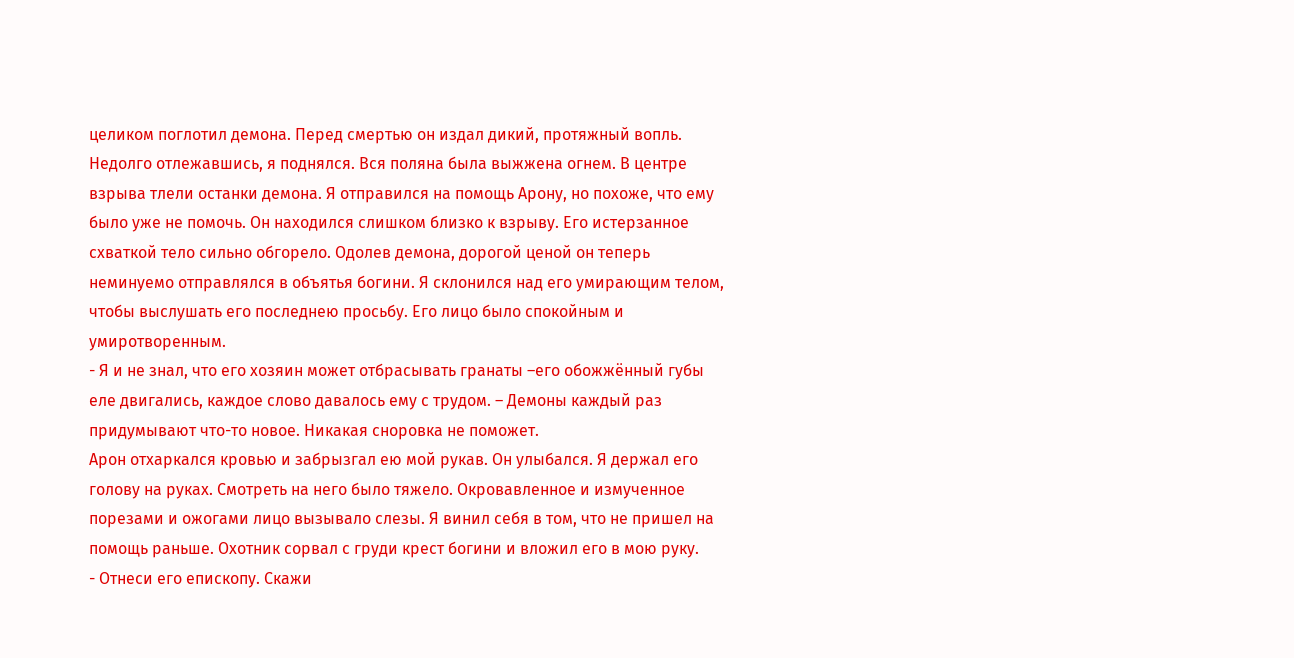целиком поглотил демона. Перед смертью он издал дикий, протяжный вопль. Недолго отлежавшись, я поднялся. Вся поляна была выжжена огнем. В центре взрыва тлели останки демона. Я отправился на помощь Арону, но похоже, что ему было уже не помочь. Он находился слишком близко к взрыву. Его истерзанное схваткой тело сильно обгорело. Одолев демона, дорогой ценой он теперь неминуемо отправлялся в объятья богини. Я склонился над его умирающим телом, чтобы выслушать его последнею просьбу. Его лицо было спокойным и умиротворенным.
- Я и не знал, что его хозяин может отбрасывать гранаты –его обожжённый губы еле двигались, каждое слово давалось ему с трудом. – Демоны каждый раз придумывают что-то новое. Никакая сноровка не поможет.
Арон отхаркался кровью и забрызгал ею мой рукав. Он улыбался. Я держал его голову на руках. Смотреть на него было тяжело. Окровавленное и измученное порезами и ожогами лицо вызывало слезы. Я винил себя в том, что не пришел на помощь раньше. Охотник сорвал с груди крест богини и вложил его в мою руку.
- Отнеси его епископу. Скажи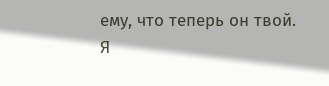ему, что теперь он твой.
Я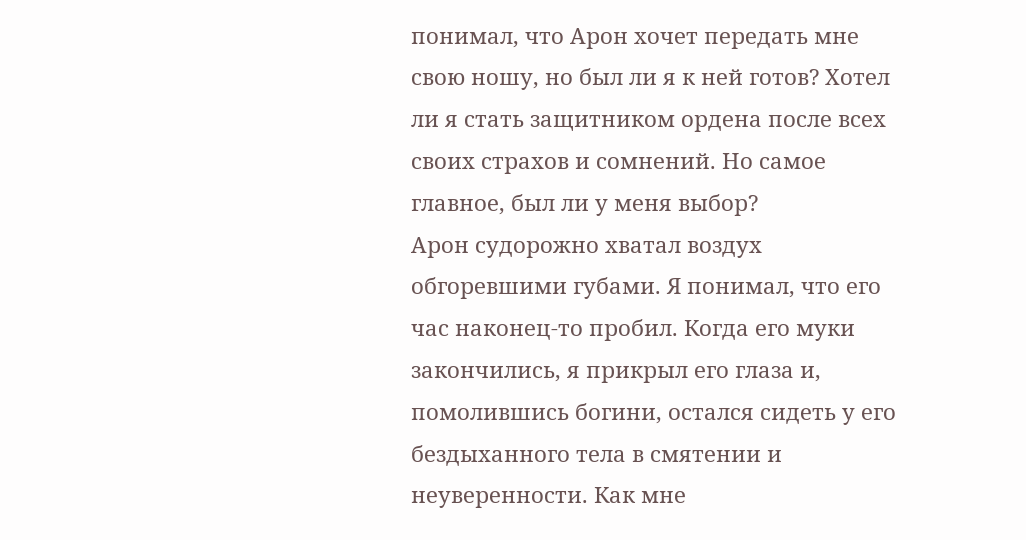понимал, что Арон хочет передать мне свою ношу, но был ли я к ней готов? Хотел ли я стать защитником ордена после всех своих страхов и сомнений. Но самое главное, был ли у меня выбор?
Арон судорожно хватал воздух обгоревшими губами. Я понимал, что его час наконец-то пробил. Когда его муки закончились, я прикрыл его глаза и, помолившись богини, остался сидеть у его бездыханного тела в смятении и неуверенности. Как мне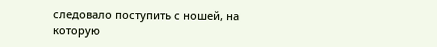следовало поступить с ношей, на которую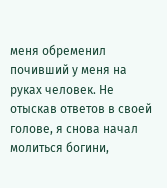меня обременил почивший у меня на руках человек. Не отыскав ответов в своей голове, я снова начал молиться богини,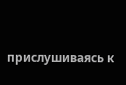прислушиваясь к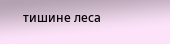тишине леса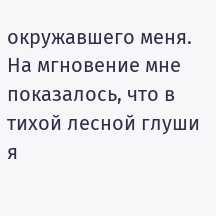окружавшего меня. На мгновение мне показалось, что в тихой лесной глуши я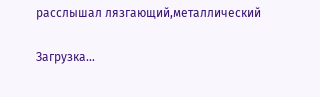расслышал лязгающий,металлический

Загрузка...